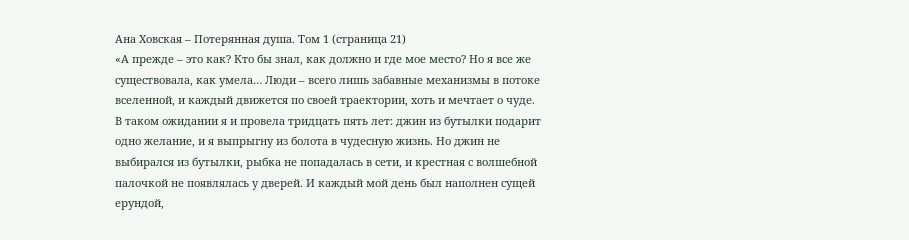Ана Ховская – Потерянная душа. Том 1 (страница 21)
«А прежде – это как? Кто бы знал, как должно и где мое место? Но я все же существовала, как умела… Люди – всего лишь забавные механизмы в потоке вселенной, и каждый движется по своей траектории, хоть и мечтает о чуде. В таком ожидании я и провела тридцать пять лет: джин из бутылки подарит одно желание, и я выпрыгну из болота в чудесную жизнь. Но джин не выбирался из бутылки, рыбка не попадалась в сети, и крестная с волшебной палочкой не появлялась у дверей. И каждый мой день был наполнен сущей ерундой,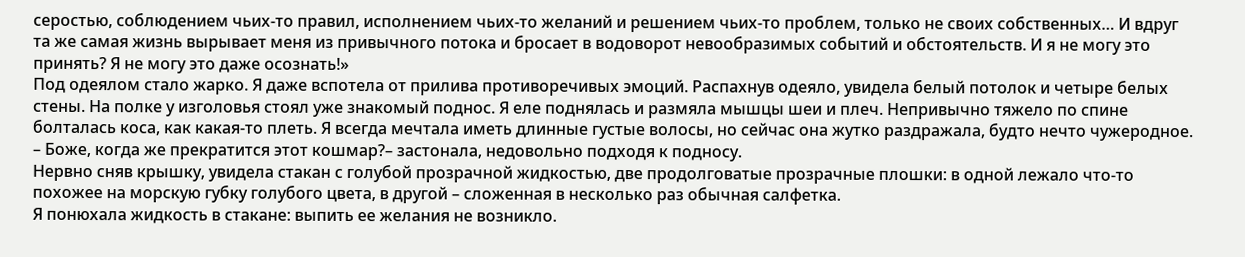серостью, соблюдением чьих-то правил, исполнением чьих-то желаний и решением чьих-то проблем, только не своих собственных… И вдруг та же самая жизнь вырывает меня из привычного потока и бросает в водоворот невообразимых событий и обстоятельств. И я не могу это принять? Я не могу это даже осознать!»
Под одеялом стало жарко. Я даже вспотела от прилива противоречивых эмоций. Распахнув одеяло, увидела белый потолок и четыре белых стены. На полке у изголовья стоял уже знакомый поднос. Я еле поднялась и размяла мышцы шеи и плеч. Непривычно тяжело по спине болталась коса, как какая-то плеть. Я всегда мечтала иметь длинные густые волосы, но сейчас она жутко раздражала, будто нечто чужеродное.
– Боже, когда же прекратится этот кошмар?– застонала, недовольно подходя к подносу.
Нервно сняв крышку, увидела стакан с голубой прозрачной жидкостью, две продолговатые прозрачные плошки: в одной лежало что-то похожее на морскую губку голубого цвета, в другой – сложенная в несколько раз обычная салфетка.
Я понюхала жидкость в стакане: выпить ее желания не возникло.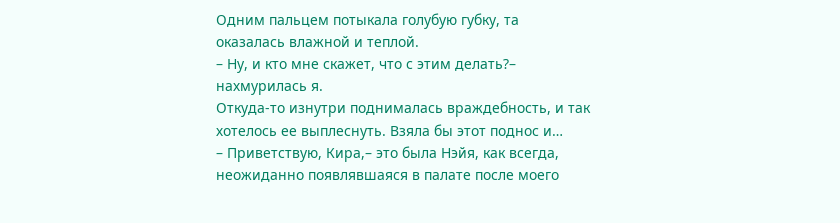Одним пальцем потыкала голубую губку, та оказалась влажной и теплой.
– Ну, и кто мне скажет, что с этим делать?– нахмурилась я.
Откуда-то изнутри поднималась враждебность, и так хотелось ее выплеснуть. Взяла бы этот поднос и…
– Приветствую, Кира,– это была Нэйя, как всегда, неожиданно появлявшаяся в палате после моего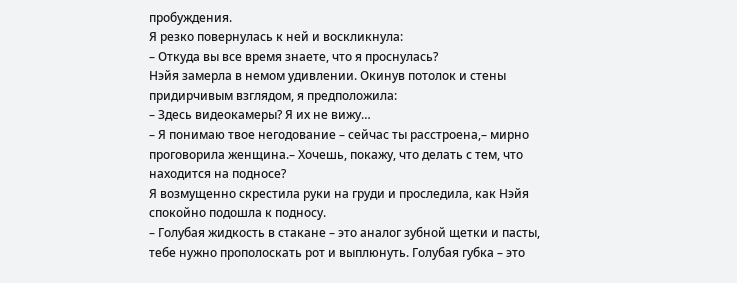пробуждения.
Я резко повернулась к ней и воскликнула:
– Откуда вы все время знаете, что я проснулась?
Нэйя замерла в немом удивлении. Окинув потолок и стены придирчивым взглядом, я предположила:
– Здесь видеокамеры? Я их не вижу…
– Я понимаю твое негодование – сейчас ты расстроена,– мирно проговорила женщина.– Хочешь, покажу, что делать с тем, что находится на подносе?
Я возмущенно скрестила руки на груди и проследила, как Нэйя спокойно подошла к подносу.
– Голубая жидкость в стакане – это аналог зубной щетки и пасты, тебе нужно прополоскать рот и выплюнуть. Голубая губка – это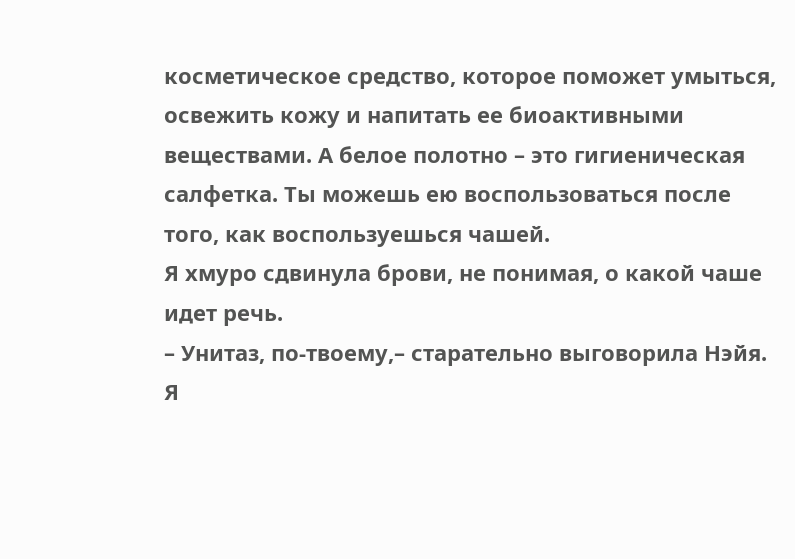косметическое средство, которое поможет умыться, освежить кожу и напитать ее биоактивными веществами. А белое полотно – это гигиеническая салфетка. Ты можешь ею воспользоваться после того, как воспользуешься чашей.
Я хмуро сдвинула брови, не понимая, о какой чаше идет речь.
– Унитаз, по-твоему,– старательно выговорила Нэйя.
Я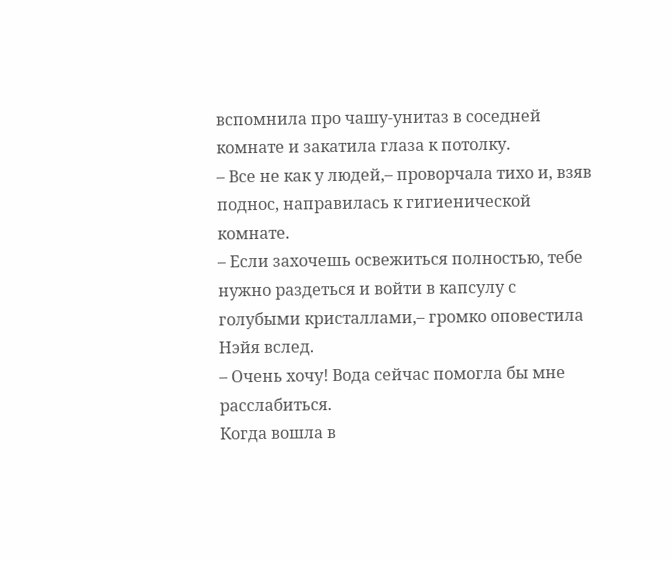вспомнила про чашу-унитаз в соседней комнате и закатила глаза к потолку.
– Все не как у людей,– проворчала тихо и, взяв поднос, направилась к гигиенической комнате.
– Если захочешь освежиться полностью, тебе нужно раздеться и войти в капсулу с голубыми кристаллами,– громко оповестила Нэйя вслед.
– Очень хочу! Вода сейчас помогла бы мне расслабиться.
Когда вошла в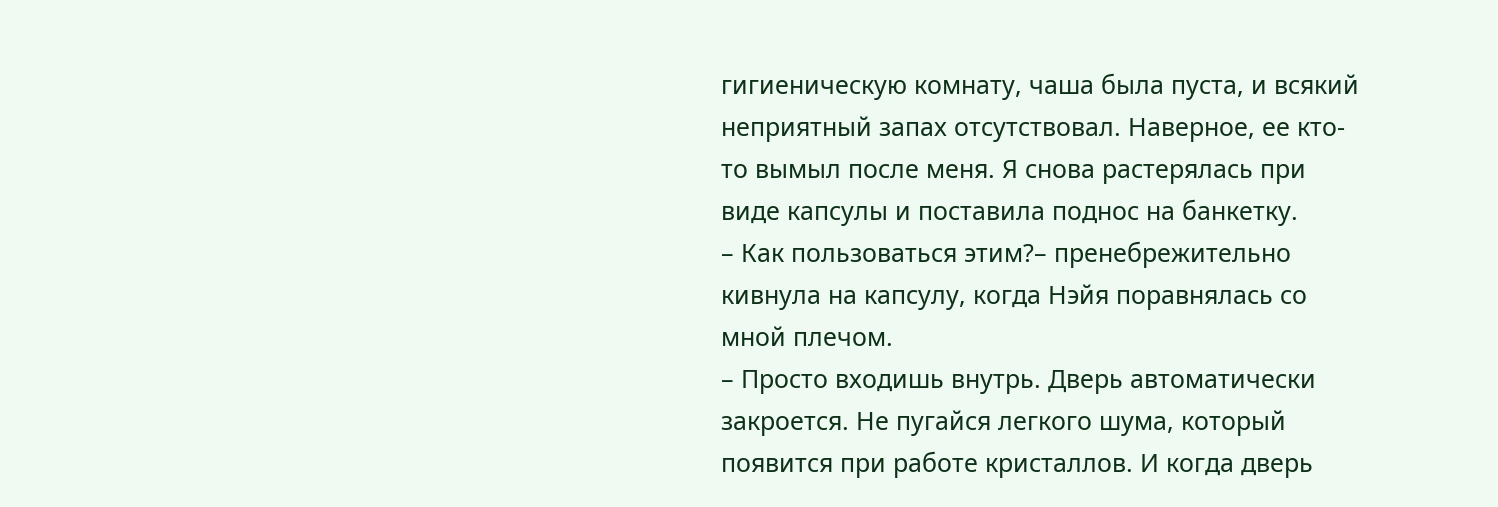гигиеническую комнату, чаша была пуста, и всякий неприятный запах отсутствовал. Наверное, ее кто-то вымыл после меня. Я снова растерялась при виде капсулы и поставила поднос на банкетку.
– Как пользоваться этим?– пренебрежительно кивнула на капсулу, когда Нэйя поравнялась со мной плечом.
– Просто входишь внутрь. Дверь автоматически закроется. Не пугайся легкого шума, который появится при работе кристаллов. И когда дверь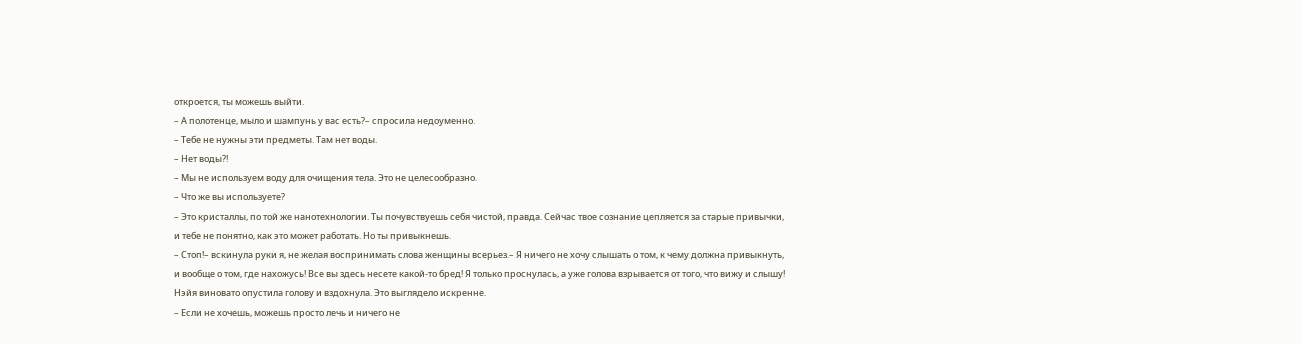откроется, ты можешь выйти.
– А полотенце, мыло и шампунь у вас есть?– спросила недоуменно.
– Тебе не нужны эти предметы. Там нет воды.
– Нет воды?!
– Мы не используем воду для очищения тела. Это не целесообразно.
– Что же вы используете?
– Это кристаллы, по той же нанотехнологии. Ты почувствуешь себя чистой, правда. Сейчас твое сознание цепляется за старые привычки, и тебе не понятно, как это может работать. Но ты привыкнешь.
– Стоп!– вскинула руки я, не желая воспринимать слова женщины всерьез.– Я ничего не хочу слышать о том, к чему должна привыкнуть, и вообще о том, где нахожусь! Все вы здесь несете какой-то бред! Я только проснулась, а уже голова взрывается от того, что вижу и слышу!
Нэйя виновато опустила голову и вздохнула. Это выглядело искренне.
– Если не хочешь, можешь просто лечь и ничего не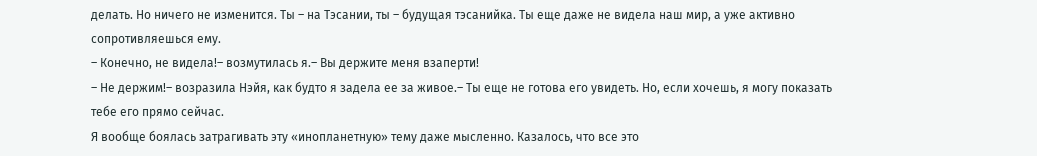делать. Но ничего не изменится. Ты – на Тэсании, ты – будущая тэсанийка. Ты еще даже не видела наш мир, а уже активно сопротивляешься ему.
– Конечно, не видела!– возмутилась я.– Вы держите меня взаперти!
– Не держим!– возразила Нэйя, как будто я задела ее за живое.– Ты еще не готова его увидеть. Но, если хочешь, я могу показать тебе его прямо сейчас.
Я вообще боялась затрагивать эту «инопланетную» тему даже мысленно. Казалось, что все это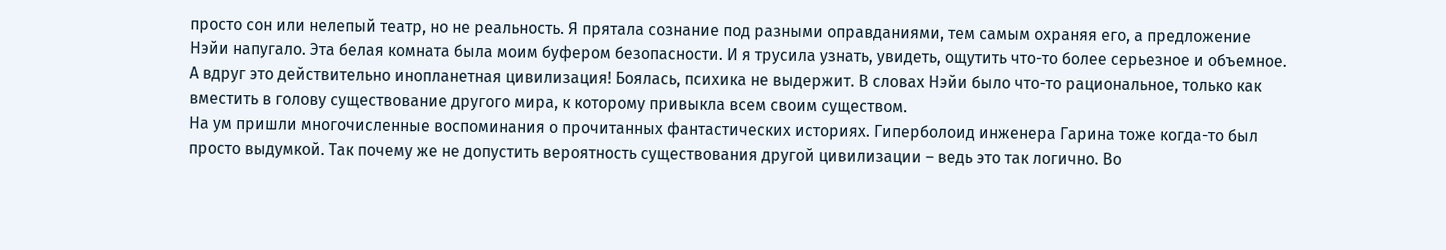просто сон или нелепый театр, но не реальность. Я прятала сознание под разными оправданиями, тем самым охраняя его, а предложение Нэйи напугало. Эта белая комната была моим буфером безопасности. И я трусила узнать, увидеть, ощутить что-то более серьезное и объемное. А вдруг это действительно инопланетная цивилизация! Боялась, психика не выдержит. В словах Нэйи было что-то рациональное, только как вместить в голову существование другого мира, к которому привыкла всем своим существом.
На ум пришли многочисленные воспоминания о прочитанных фантастических историях. Гиперболоид инженера Гарина тоже когда-то был просто выдумкой. Так почему же не допустить вероятность существования другой цивилизации – ведь это так логично. Во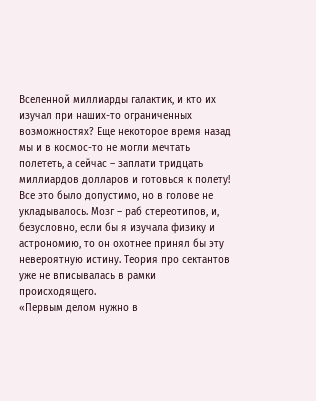Вселенной миллиарды галактик, и кто их изучал при наших-то ограниченных возможностях? Еще некоторое время назад мы и в космос-то не могли мечтать полететь, а сейчас – заплати тридцать миллиардов долларов и готовься к полету!
Все это было допустимо, но в голове не укладывалось. Мозг – раб стереотипов, и, безусловно, если бы я изучала физику и астрономию, то он охотнее принял бы эту невероятную истину. Теория про сектантов уже не вписывалась в рамки происходящего.
«Первым делом нужно в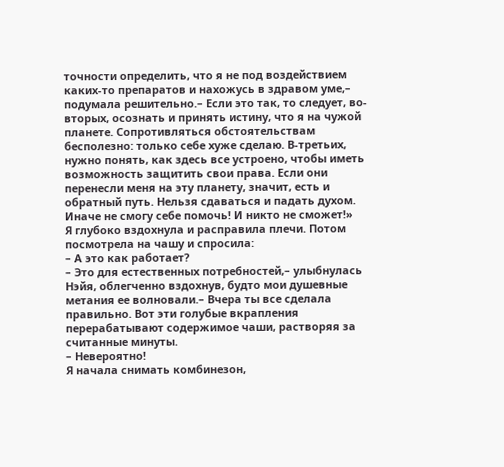точности определить, что я не под воздействием каких-то препаратов и нахожусь в здравом уме,– подумала решительно.– Если это так, то следует, во-вторых, осознать и принять истину, что я на чужой планете. Сопротивляться обстоятельствам бесполезно: только себе хуже сделаю. В-третьих, нужно понять, как здесь все устроено, чтобы иметь возможность защитить свои права. Если они перенесли меня на эту планету, значит, есть и обратный путь. Нельзя сдаваться и падать духом. Иначе не смогу себе помочь! И никто не сможет!»
Я глубоко вздохнула и расправила плечи. Потом посмотрела на чашу и спросила:
– А это как работает?
– Это для естественных потребностей,– улыбнулась Нэйя, облегченно вздохнув, будто мои душевные метания ее волновали.– Вчера ты все сделала правильно. Вот эти голубые вкрапления перерабатывают содержимое чаши, растворяя за считанные минуты.
– Невероятно!
Я начала снимать комбинезон,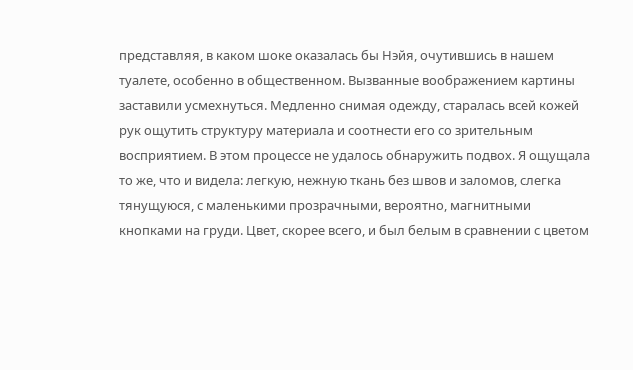представляя, в каком шоке оказалась бы Нэйя, очутившись в нашем туалете, особенно в общественном. Вызванные воображением картины заставили усмехнуться. Медленно снимая одежду, старалась всей кожей рук ощутить структуру материала и соотнести его со зрительным восприятием. В этом процессе не удалось обнаружить подвох. Я ощущала то же, что и видела: легкую, нежную ткань без швов и заломов, слегка тянущуюся, с маленькими прозрачными, вероятно, магнитными кнопками на груди. Цвет, скорее всего, и был белым в сравнении с цветом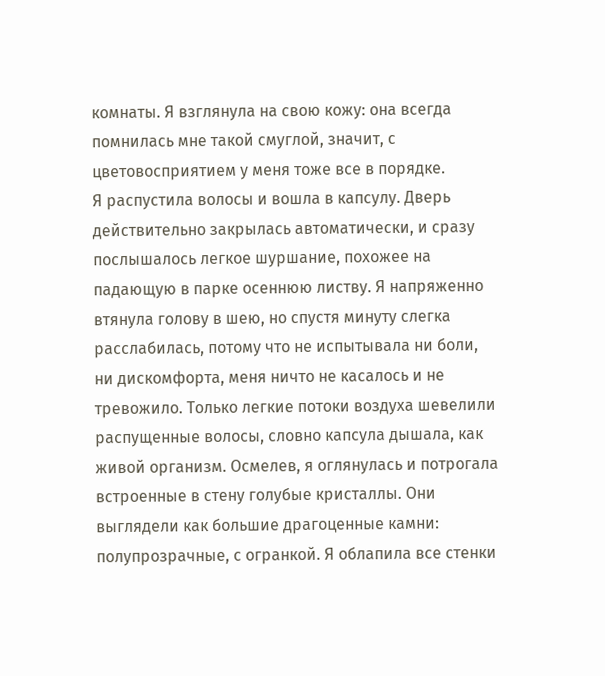комнаты. Я взглянула на свою кожу: она всегда помнилась мне такой смуглой, значит, с цветовосприятием у меня тоже все в порядке.
Я распустила волосы и вошла в капсулу. Дверь действительно закрылась автоматически, и сразу послышалось легкое шуршание, похожее на падающую в парке осеннюю листву. Я напряженно втянула голову в шею, но спустя минуту слегка расслабилась, потому что не испытывала ни боли, ни дискомфорта, меня ничто не касалось и не тревожило. Только легкие потоки воздуха шевелили распущенные волосы, словно капсула дышала, как живой организм. Осмелев, я оглянулась и потрогала встроенные в стену голубые кристаллы. Они выглядели как большие драгоценные камни: полупрозрачные, с огранкой. Я облапила все стенки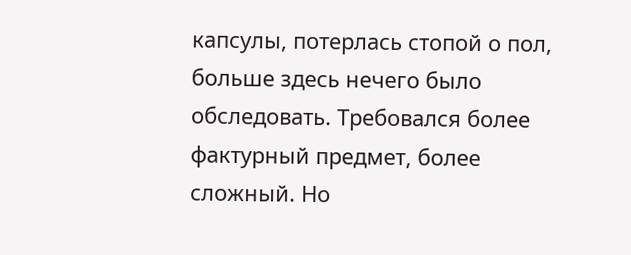капсулы, потерлась стопой о пол, больше здесь нечего было обследовать. Требовался более фактурный предмет, более сложный. Но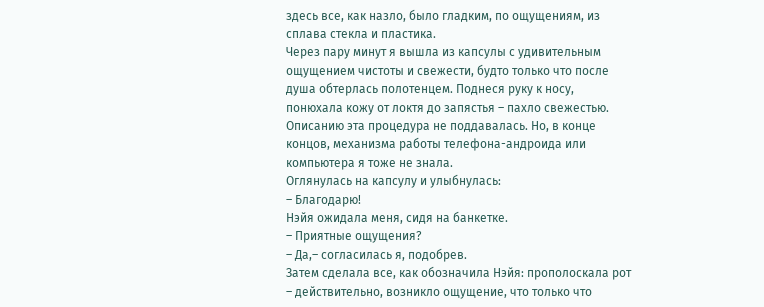здесь все, как назло, было гладким, по ощущениям, из сплава стекла и пластика.
Через пару минут я вышла из капсулы с удивительным ощущением чистоты и свежести, будто только что после душа обтерлась полотенцем. Поднеся руку к носу, понюхала кожу от локтя до запястья – пахло свежестью. Описанию эта процедура не поддавалась. Но, в конце концов, механизма работы телефона-андроида или компьютера я тоже не знала.
Оглянулась на капсулу и улыбнулась:
– Благодарю!
Нэйя ожидала меня, сидя на банкетке.
– Приятные ощущения?
– Да,– согласилась я, подобрев.
Затем сделала все, как обозначила Нэйя: прополоскала рот – действительно, возникло ощущение, что только что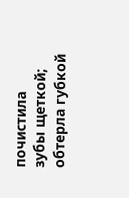почистила зубы щеткой; обтерла губкой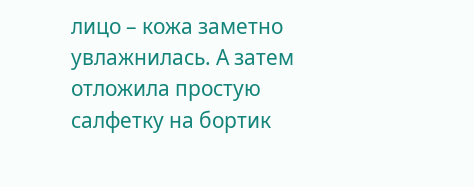лицо – кожа заметно увлажнилась. А затем отложила простую салфетку на бортик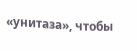«унитаза», чтобы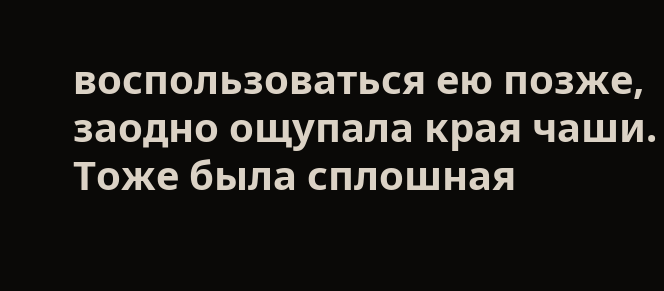воспользоваться ею позже, заодно ощупала края чаши. Тоже была сплошная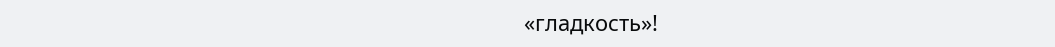«гладкость»!